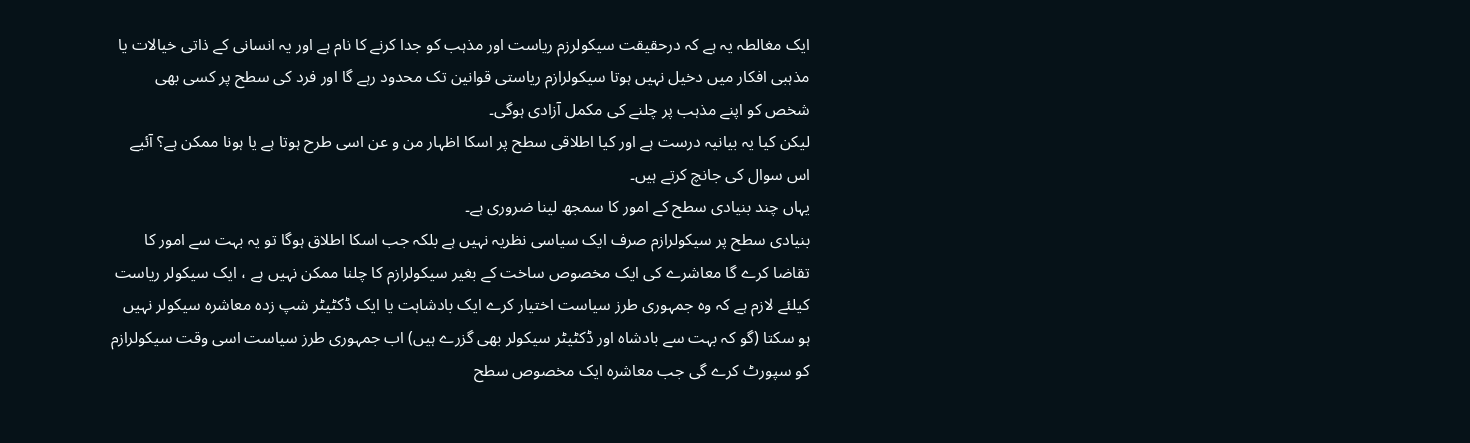ایک مغالطہ یہ ہے کہ درحقیقت سیکولرزم ریاست اور مذہب کو جدا کرنے کا نام ہے اور یہ انسانی کے ذاتی خیالات یا مذہبی افکار میں دخیل نہیں ہوتا سیکولرازم ریاستی قوانین تک محدود رہے گا اور فرد کی سطح پر کسی بھی شخص کو اپنے مذہب پر چلنے کی مکمل آزادی ہوگی۔
لیکن کیا یہ بیانیہ درست ہے اور کیا اطلاقی سطح پر اسکا اظہار من و عن اسی طرح ہوتا ہے یا ہونا ممکن ہے؟ آئیے اس سوال کی جانچ کرتے ہیں۔
یہاں چند بنیادی سطح کے امور کا سمجھ لینا ضروری ہے۔
بنیادی سطح پر سیکولرازم صرف ایک سیاسی نظریہ نہیں ہے بلکہ جب اسکا اطلاق ہوگا تو یہ بہت سے امور کا تقاضا کرے گا معاشرے کی ایک مخصوص ساخت کے بغیر سیکولرازم کا چلنا ممکن نہیں ہے ، ایک سیکولر ریاست کیلئے لازم ہے کہ وہ جمہوری طرز سیاست اختیار کرے ایک بادشاہت یا ایک ڈکٹیٹر شپ زدہ معاشرہ سیکولر نہیں ہو سکتا (گو کہ بہت سے بادشاہ اور ڈکٹیٹر سیکولر بھی گزرے ہیں) اب جمہوری طرز سیاست اسی وقت سیکولرازم کو سپورٹ کرے گی جب معاشرہ ایک مخصوص سطح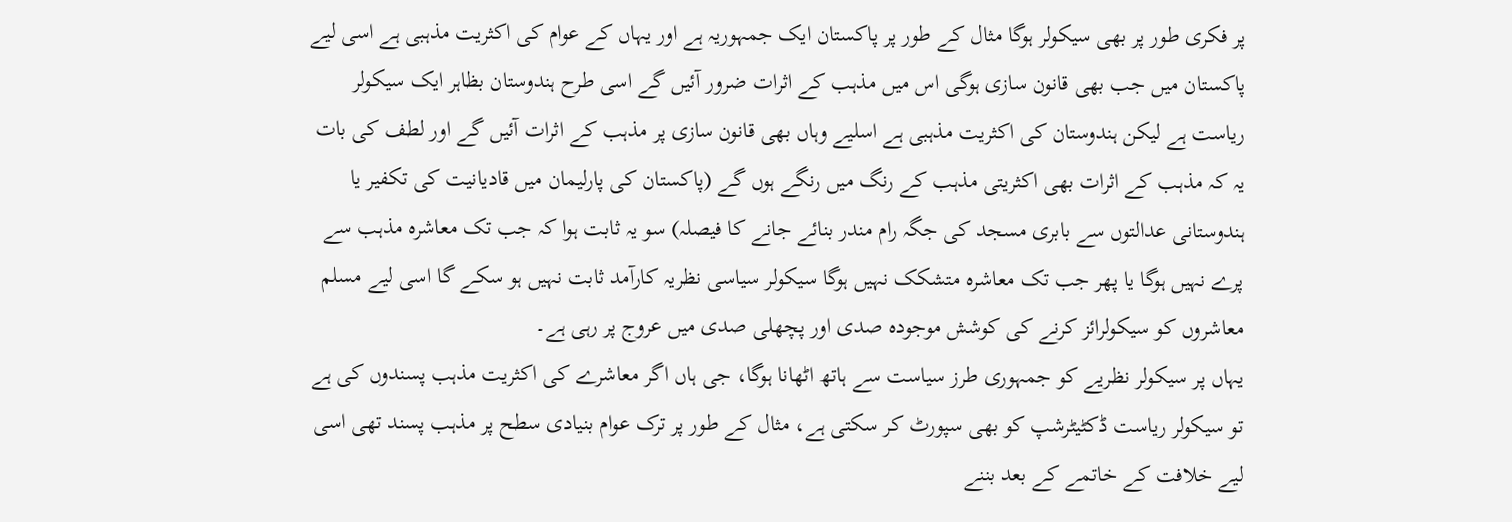پر فکری طور پر بھی سیکولر ہوگا مثال کے طور پر پاکستان ایک جمہوریہ ہے اور یہاں کے عوام کی اکثریت مذہبی ہے اسی لیے پاکستان میں جب بھی قانون سازی ہوگی اس میں مذہب کے اثرات ضرور آئیں گے اسی طرح ہندوستان بظاہر ایک سیکولر ریاست ہے لیکن ہندوستان کی اکثریت مذہبی ہے اسلیے وہاں بھی قانون سازی پر مذہب کے اثرات آئیں گے اور لطف کی بات یہ کہ مذہب کے اثرات بھی اکثریتی مذہب کے رنگ میں رنگے ہوں گے (پاکستان کی پارلیمان میں قادیانیت کی تکفیر یا ہندوستانی عدالتوں سے بابری مسجد کی جگہ رام مندر بنائے جانے کا فیصلہ) سو یہ ثابت ہوا کہ جب تک معاشرہ مذہب سے پرے نہیں ہوگا یا پھر جب تک معاشرہ متشکک نہیں ہوگا سیکولر سیاسی نظریہ کارآمد ثابت نہیں ہو سکے گا اسی لیے مسلم معاشروں کو سیکولرائز کرنے کی کوشش موجودہ صدی اور پچھلی صدی میں عروج پر رہی ہے۔
یہاں پر سیکولر نظریے کو جمہوری طرز سیاست سے ہاتھ اٹھانا ہوگا، جی ہاں اگر معاشرے کی اکثریت مذہب پسندوں کی ہے تو سیکولر ریاست ڈکٹیٹرشپ کو بھی سپورٹ کر سکتی ہے، مثال کے طور پر ترک عوام بنیادی سطح پر مذہب پسند تھی اسی لیے خلافت کے خاتمے کے بعد بننے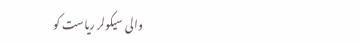والی سیکولر ریاست کو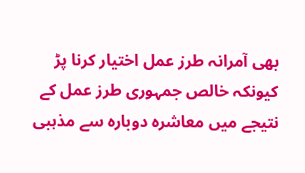بھی آمرانہ طرز عمل اختیار کرنا پڑ کیونکہ خالص جمہوری طرز عمل کے نتیجے میں معاشرہ دوبارہ سے مذہبی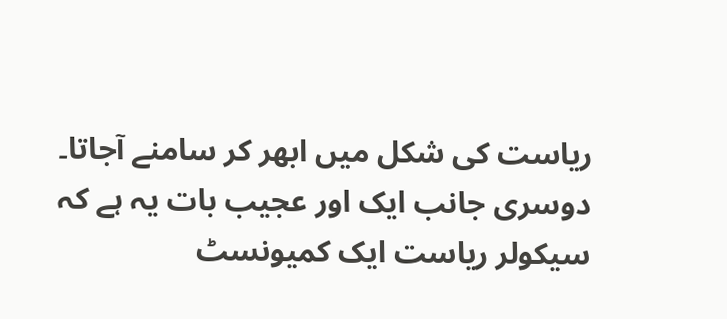ریاست کی شکل میں ابھر کر سامنے آجاتا۔
دوسری جانب ایک اور عجیب بات یہ ہے کہ سیکولر ریاست ایک کمیونسٹ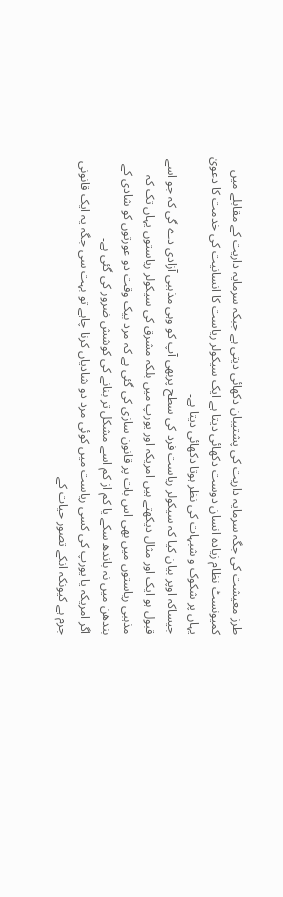طرز معیشت کی جگہ سرمایہ داریت کی پشتیبان دکھائی دیتی ہے جبکہ سرمایہ داریت کے مقابلے میں کمیونسٹ نظام زیادہ انسان دوست دکھائی دیتا ہے ایک سیکولر ریاست کا انسانیت کی خدمت کا دعویٰ یہاں پر شکوک و شبہات کی نظر ہوتا دکھائی دیتا ہے۔
جیساکہ اوپر بیان کیا کہ سیکولر ریاست فرد کی سطح پربھی آپ کو وہی مذہبی آزادی دے گی کہ جو اسے قبول ہو ایک اور مثال دیکھتے ہیں امریکہ اور یورپ میں بلکہ مشرق کی سیکولر ریاستوں یہاں تک کہ مذہبی ریاستوں میں بھی اس بات پر قانون سازی کی گئی ہے کہ مرد بیک وقت دو عورتوں کو شادی کے بندھن میں نہ باندھ سکے یا کم از کم اسے مشکل تر بنانے کی کوشش ضرور کی گئی ہے۔
اگر امریکہ یا یورپ کی کسی ریاست میں کوئی مرد دو شادیاں کرنا چاہے تو بہت سی جگہ یہ ایک قانونی جرم ہے کیونکہ انکے تصور حیات کے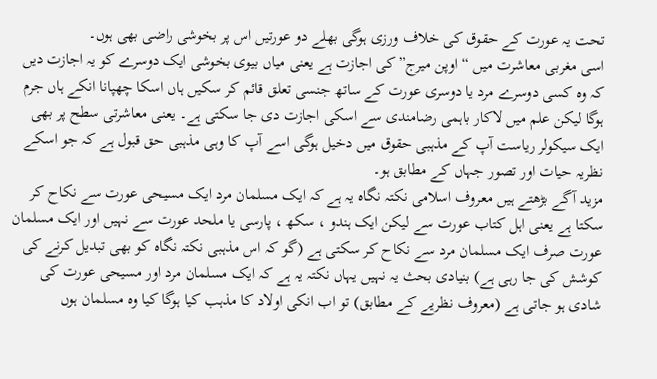تحت یہ عورت کے حقوق کی خلاف ورزی ہوگی بھلے دو عورتیں اس پر بخوشی راضی بھی ہوں۔
اسی مغربی معاشرت میں “اوپن میرج” کی اجازت ہے یعنی میاں بیوی بخوشی ایک دوسرے کو یہ اجازت دیں کہ وہ کسی دوسرے مرد یا دوسری عورت کے ساتھ جنسی تعلق قائم کر سکیں ہاں اسکا چھپانا انکے ہاں جرم ہوگا لیکن علم میں لاکار باہمی رضامندی سے اسکی اجازت دی جا سکتی ہے۔ یعنی معاشرتی سطح پر بھی ایک سیکولر ریاست آپ کے مذہبی حقوق میں دخیل ہوگی اسے آپ کا وہی مذہبی حق قبول ہے کہ جو اسکے نظریہ حیات اور تصور جہاں کے مطابق ہو۔
مزید آگے بڑھتے ہیں معروف اسلامی نکتہ نگاہ یہ ہے کہ ایک مسلمان مرد ایک مسیحی عورت سے نکاح کر سکتا ہے یعنی اہل کتاب عورت سے لیکن ایک ہندو ، سکھ ، پارسی یا ملحد عورت سے نہیں اور ایک مسلمان عورت صرف ایک مسلمان مرد سے نکاح کر سکتی ہے (گو کہ اس مذہبی نکتہ نگاہ کو بھی تبدیل کرنے کی کوشش کی جا رہی ہے) بنیادی بحث یہ نہیں یہاں نکتہ یہ ہے کہ ایک مسلمان مرد اور مسیحی عورت کی شادی ہو جاتی ہے (معروف نظریے کے مطابق) تو اب انکی اولاد کا مذہب کیا ہوگا کیا وہ مسلمان ہوں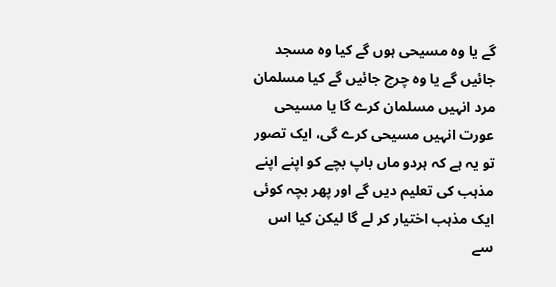گے یا وہ مسیحی ہوں گے کیا وہ مسجد جائیں گے یا وہ چرچ جائیں گے کیا مسلمان مرد انہیں مسلمان کرے گا یا مسیحی عورت انہیں مسیحی کرے گی، ایک تصور تو یہ ہے کہ ہردو ماں باپ بچے کو اپنے اپنے مذہب کی تعلیم دیں گے اور پھر بچہ کوئی ایک مذہب اختیار کر لے گا لیکن کیا اس سے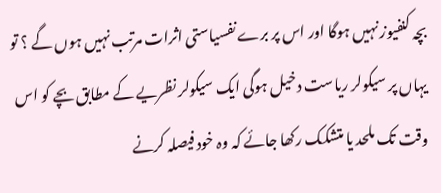بچہ کنفیوز نہیں ہوگا اور اس پر برے نفسیاستی اثرات مرتب نہیں ہوں گے ؟ تو یہاں پر سیکولر ریاست دخیل ہوگی ایک سیکولر نظریے کے مطابق بچے کو اس وقت تک ملحد یا متشکک رکھا جائے کہ وہ خود فیصلہ کرنے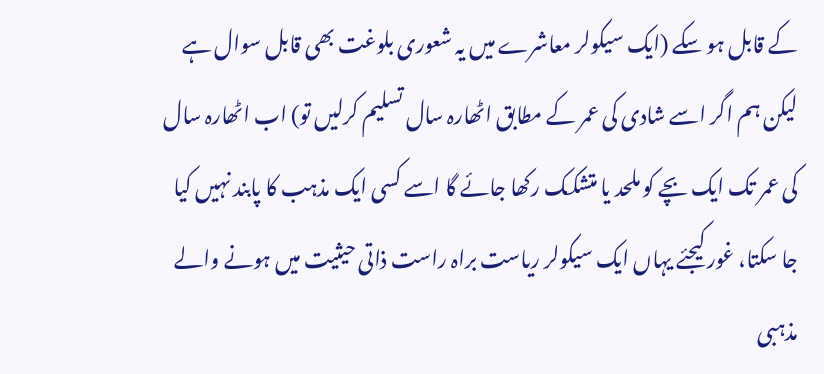کے قابل ہو سکے (ایک سیکولر معاشرے میں یہ شعوری بلوغت بھی قابل سوال ہے لیکن ہم اگر اسے شادی کی عمر کے مطابق اٹھارہ سال تسلیم کرلیں تو) اب اٹھارہ سال کی عمر تک ایک بچے کو ملحد یا متشکک رکھا جائے گا اسے کسی ایک مذہب کا پابند نہیں کیا جا سکتا، غور کیجئے یہاں ایک سیکولر ریاست براہ راست ذاتی حیثیت میں ہونے والے مذہبی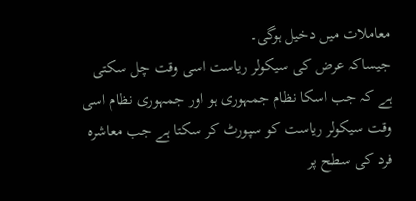معاملات میں دخیل ہوگی۔
جیساکہ عرض کی سیکولر ریاست اسی وقت چل سکتی ہے کہ جب اسکا نظام جمہوری ہو اور جمہوری نظام اسی وقت سیکولر ریاست کو سپورٹ کر سکتا ہے جب معاشرہ فرد کی سطح پر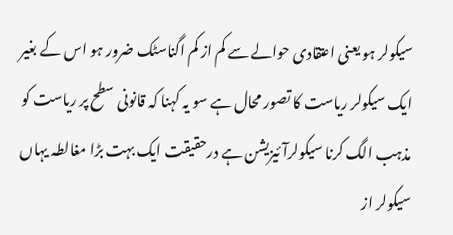سیکولر ہو یعنی اعتقادی حوالے سے کم از کم اگناسٹک ضرور ہو اس کے بغیر ایک سیکولر ریاست کا تصور محال ہے سو یہ کہنا کہ قانونی سطح پر ریاست کو مذہب الگ کرنا سیکولرآئیزیشن ہے درحقیقت ایک بہت بڑا مغالطہ یہاں سیکولر از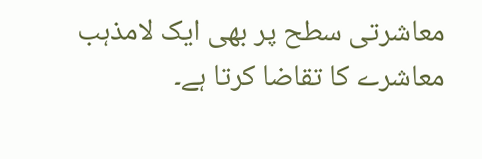معاشرتی سطح پر بھی ایک لامذہب معاشرے کا تقاضا کرتا ہے۔